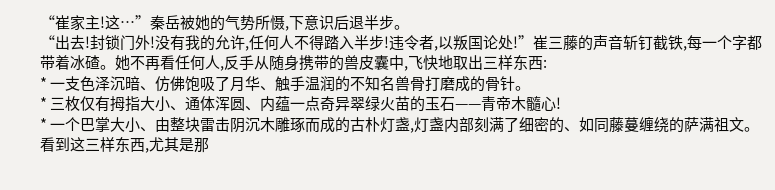“崔家主!这…”秦岳被她的气势所慑,下意识后退半步。
“出去!封锁门外!没有我的允许,任何人不得踏入半步!违令者,以叛国论处!”崔三藤的声音斩钉截铁,每一个字都带着冰碴。她不再看任何人,反手从随身携带的兽皮囊中,飞快地取出三样东西:
* 一支色泽沉暗、仿佛饱吸了月华、触手温润的不知名兽骨打磨成的骨针。
* 三枚仅有拇指大小、通体浑圆、内蕴一点奇异翠绿火苗的玉石——青帝木髓心!
* 一个巴掌大小、由整块雷击阴沉木雕琢而成的古朴灯盏,灯盏内部刻满了细密的、如同藤蔓缠绕的萨满祖文。
看到这三样东西,尤其是那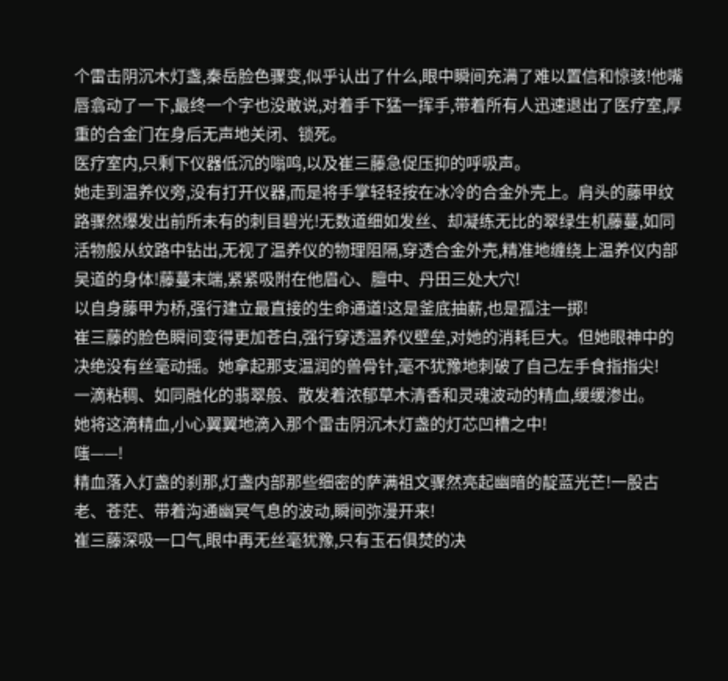个雷击阴沉木灯盏,秦岳脸色骤变,似乎认出了什么,眼中瞬间充满了难以置信和惊骇!他嘴唇翕动了一下,最终一个字也没敢说,对着手下猛一挥手,带着所有人迅速退出了医疗室,厚重的合金门在身后无声地关闭、锁死。
医疗室内,只剩下仪器低沉的嗡鸣,以及崔三藤急促压抑的呼吸声。
她走到温养仪旁,没有打开仪器,而是将手掌轻轻按在冰冷的合金外壳上。肩头的藤甲纹路骤然爆发出前所未有的刺目碧光!无数道细如发丝、却凝练无比的翠绿生机藤蔓,如同活物般从纹路中钻出,无视了温养仪的物理阻隔,穿透合金外壳,精准地缠绕上温养仪内部吴道的身体!藤蔓末端,紧紧吸附在他眉心、膻中、丹田三处大穴!
以自身藤甲为桥,强行建立最直接的生命通道!这是釜底抽薪,也是孤注一掷!
崔三藤的脸色瞬间变得更加苍白,强行穿透温养仪壁垒,对她的消耗巨大。但她眼神中的决绝没有丝毫动摇。她拿起那支温润的兽骨针,毫不犹豫地刺破了自己左手食指指尖!
一滴粘稠、如同融化的翡翠般、散发着浓郁草木清香和灵魂波动的精血,缓缓渗出。
她将这滴精血,小心翼翼地滴入那个雷击阴沉木灯盏的灯芯凹槽之中!
嗤——!
精血落入灯盏的刹那,灯盏内部那些细密的萨满祖文骤然亮起幽暗的靛蓝光芒!一股古老、苍茫、带着沟通幽冥气息的波动,瞬间弥漫开来!
崔三藤深吸一口气,眼中再无丝毫犹豫,只有玉石俱焚的决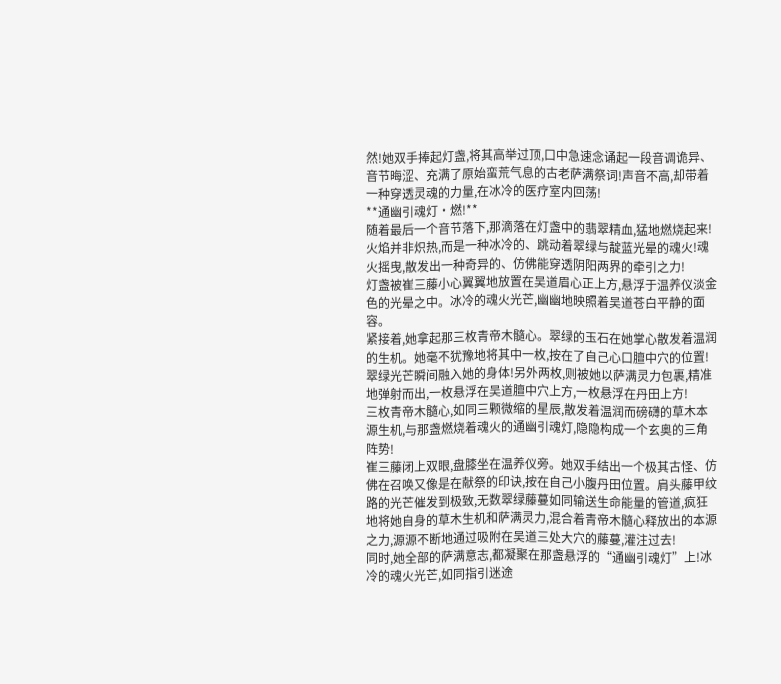然!她双手捧起灯盏,将其高举过顶,口中急速念诵起一段音调诡异、音节晦涩、充满了原始蛮荒气息的古老萨满祭词!声音不高,却带着一种穿透灵魂的力量,在冰冷的医疗室内回荡!
**通幽引魂灯·燃!**
随着最后一个音节落下,那滴落在灯盏中的翡翠精血,猛地燃烧起来!火焰并非炽热,而是一种冰冷的、跳动着翠绿与靛蓝光晕的魂火!魂火摇曳,散发出一种奇异的、仿佛能穿透阴阳两界的牵引之力!
灯盏被崔三藤小心翼翼地放置在吴道眉心正上方,悬浮于温养仪淡金色的光晕之中。冰冷的魂火光芒,幽幽地映照着吴道苍白平静的面容。
紧接着,她拿起那三枚青帝木髓心。翠绿的玉石在她掌心散发着温润的生机。她毫不犹豫地将其中一枚,按在了自己心口膻中穴的位置!翠绿光芒瞬间融入她的身体!另外两枚,则被她以萨满灵力包裹,精准地弹射而出,一枚悬浮在吴道膻中穴上方,一枚悬浮在丹田上方!
三枚青帝木髓心,如同三颗微缩的星辰,散发着温润而磅礴的草木本源生机,与那盏燃烧着魂火的通幽引魂灯,隐隐构成一个玄奥的三角阵势!
崔三藤闭上双眼,盘膝坐在温养仪旁。她双手结出一个极其古怪、仿佛在召唤又像是在献祭的印诀,按在自己小腹丹田位置。肩头藤甲纹路的光芒催发到极致,无数翠绿藤蔓如同输送生命能量的管道,疯狂地将她自身的草木生机和萨满灵力,混合着青帝木髓心释放出的本源之力,源源不断地通过吸附在吴道三处大穴的藤蔓,灌注过去!
同时,她全部的萨满意志,都凝聚在那盏悬浮的“通幽引魂灯”上!冰冷的魂火光芒,如同指引迷途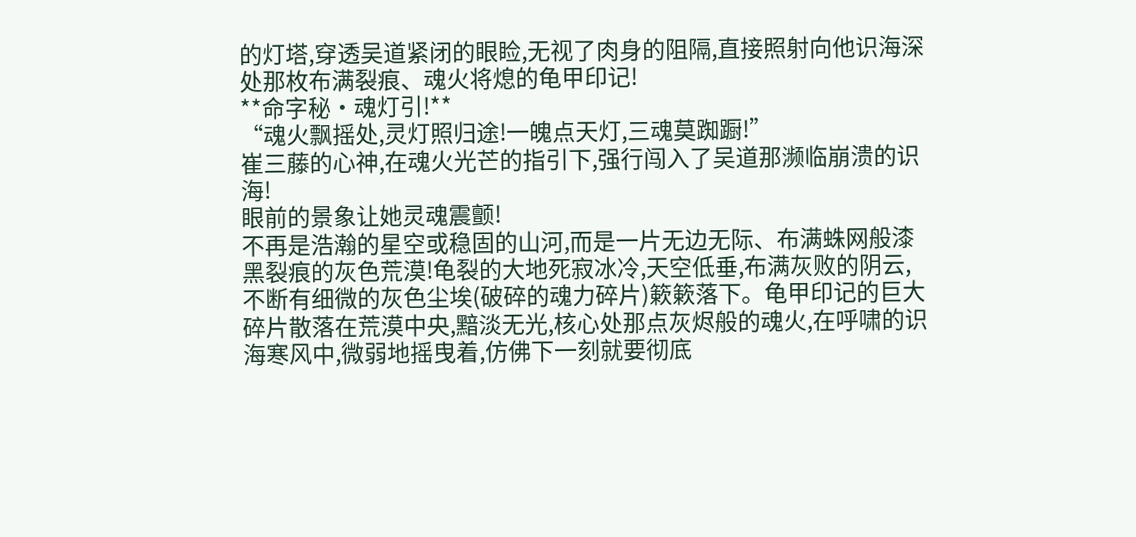的灯塔,穿透吴道紧闭的眼睑,无视了肉身的阻隔,直接照射向他识海深处那枚布满裂痕、魂火将熄的龟甲印记!
**命字秘·魂灯引!**
“魂火飘摇处,灵灯照归途!一魄点天灯,三魂莫踟蹰!”
崔三藤的心神,在魂火光芒的指引下,强行闯入了吴道那濒临崩溃的识海!
眼前的景象让她灵魂震颤!
不再是浩瀚的星空或稳固的山河,而是一片无边无际、布满蛛网般漆黑裂痕的灰色荒漠!龟裂的大地死寂冰冷,天空低垂,布满灰败的阴云,不断有细微的灰色尘埃(破碎的魂力碎片)簌簌落下。龟甲印记的巨大碎片散落在荒漠中央,黯淡无光,核心处那点灰烬般的魂火,在呼啸的识海寒风中,微弱地摇曳着,仿佛下一刻就要彻底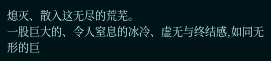熄灭、散入这无尽的荒芜。
一股巨大的、令人窒息的冰冷、虚无与终结感,如同无形的巨